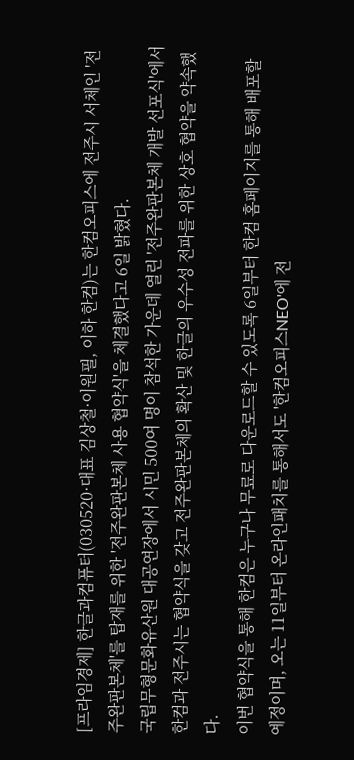[프라임경제] 한글과컴퓨터(030520·대표 김상철·이원필, 이하 한컴)는 한컴오피스에 전주시 서체인 '전주완판본체'를 탑재를 위한 '전주완판본체 사용 협약식'을 체결했다고 6일 밝혔다.
국립무형문화유산원 대공연장에서 시민 500여 명이 참석한 가운데 열린 '전주완판본체 개발 선포식'에서 한컴과 전주시는 협약식을 갖고 전주완판본체의 확산 및 한글의 우수성 전파를 위한 상호 협약을 약속했다.
이번 협약식을 통해 한컴은 누구나 무료로 다운로드할 수 있도록 6일부터 한컴 홈페이지를 통해 배포할 예정이며, 오는 11일부터 온라인패치를 통해서도 '한컴오피스NEO'에 전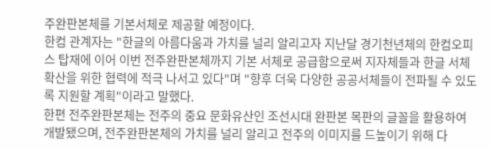주완판본체를 기본서체로 제공할 예정이다.
한컴 관계자는 "한글의 아름다움과 가치를 널리 알리고자 지난달 경기천년체의 한컴오피스 탑재에 이어 이번 전주완판본체까지 기본 서체로 공급함으로써 지자체들과 한글 서체 확산을 위한 협력에 적극 나서고 있다"며 "향후 더욱 다양한 공공서체들이 전파될 수 있도록 지원할 계획"이라고 말했다.
한편 전주완판본체는 전주의 중요 문화유산인 조선시대 완판본 목판의 글꼴을 활용하여 개발됐으며, 전주완판본체의 가치를 널리 알리고 전주의 이미지를 드높이기 위해 다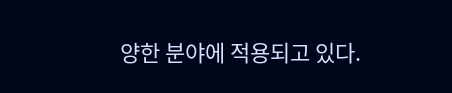양한 분야에 적용되고 있다.